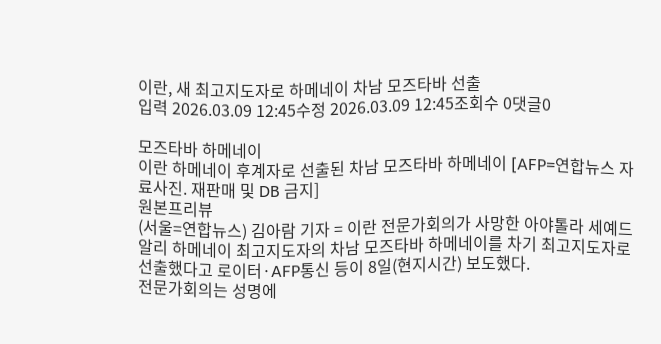이란, 새 최고지도자로 하메네이 차남 모즈타바 선출
입력 2026.03.09 12:45수정 2026.03.09 12:45조회수 0댓글0

모즈타바 하메네이
이란 하메네이 후계자로 선출된 차남 모즈타바 하메네이 [AFP=연합뉴스 자료사진. 재판매 및 DB 금지]
원본프리뷰
(서울=연합뉴스) 김아람 기자 = 이란 전문가회의가 사망한 아야톨라 세예드 알리 하메네이 최고지도자의 차남 모즈타바 하메네이를 차기 최고지도자로 선출했다고 로이터·AFP통신 등이 8일(현지시간) 보도했다.
전문가회의는 성명에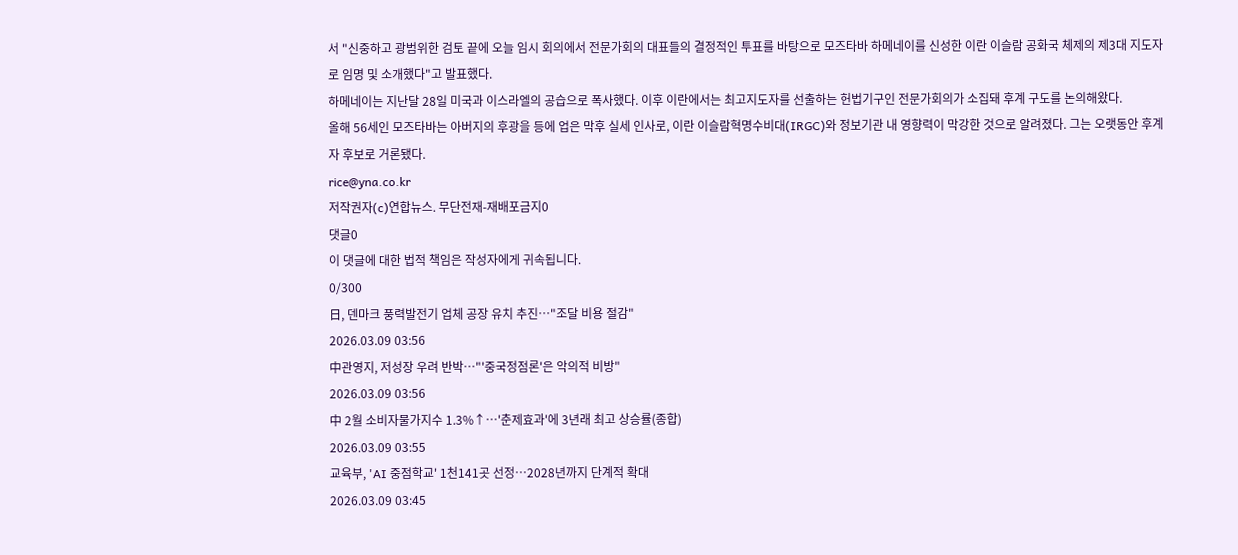서 "신중하고 광범위한 검토 끝에 오늘 임시 회의에서 전문가회의 대표들의 결정적인 투표를 바탕으로 모즈타바 하메네이를 신성한 이란 이슬람 공화국 체제의 제3대 지도자로 임명 및 소개했다"고 발표했다.
하메네이는 지난달 28일 미국과 이스라엘의 공습으로 폭사했다. 이후 이란에서는 최고지도자를 선출하는 헌법기구인 전문가회의가 소집돼 후계 구도를 논의해왔다.
올해 56세인 모즈타바는 아버지의 후광을 등에 업은 막후 실세 인사로, 이란 이슬람혁명수비대(IRGC)와 정보기관 내 영향력이 막강한 것으로 알려졌다. 그는 오랫동안 후계자 후보로 거론됐다.
rice@yna.co.kr
저작권자(c)연합뉴스. 무단전재-재배포금지0
댓글0
이 댓글에 대한 법적 책임은 작성자에게 귀속됩니다.
0/300
日, 덴마크 풍력발전기 업체 공장 유치 추진…"조달 비용 절감"
2026.03.09 03:56
中관영지, 저성장 우려 반박…"'중국정점론'은 악의적 비방"
2026.03.09 03:56
中 2월 소비자물가지수 1.3%↑…'춘제효과'에 3년래 최고 상승률(종합)
2026.03.09 03:55
교육부, 'AI 중점학교' 1천141곳 선정…2028년까지 단계적 확대
2026.03.09 03:45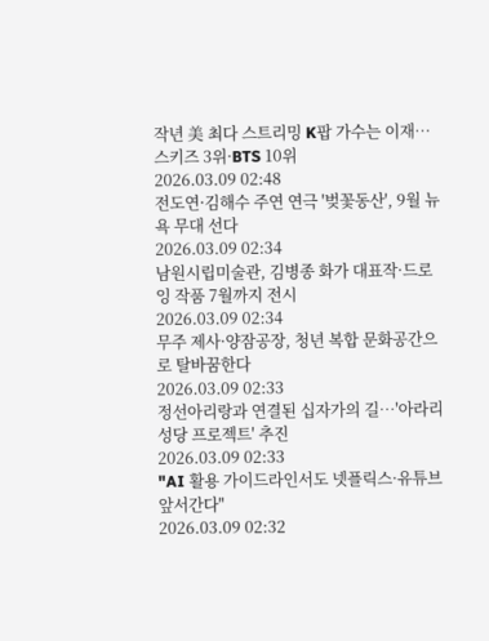작년 美 최다 스트리밍 K팝 가수는 이재…스키즈 3위·BTS 10위
2026.03.09 02:48
전도연·김해수 주연 연극 '벚꽃동산', 9월 뉴욕 무대 선다
2026.03.09 02:34
남원시립미술관, 김병종 화가 대표작·드로잉 작품 7월까지 전시
2026.03.09 02:34
무주 제사·양잠공장, 청년 복합 문화공간으로 탈바꿈한다
2026.03.09 02:33
정선아리랑과 연결된 십자가의 길…'아라리 성당 프로젝트' 추진
2026.03.09 02:33
"AI 활용 가이드라인서도 넷플릭스·유튜브 앞서간다"
2026.03.09 02:32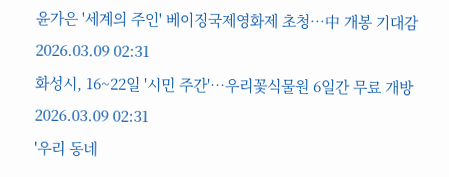윤가은 '세계의 주인' 베이징국제영화제 초청…中 개봉 기대감
2026.03.09 02:31
화성시, 16~22일 '시민 주간'…우리꽃식물원 6일간 무료 개방
2026.03.09 02:31
'우리 동네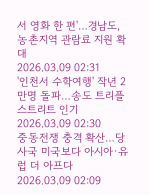서 영화 한 편'…경남도, 농촌지역 관람료 지원 확대
2026.03.09 02:31
'인천서 수학여행' 작년 2만명 돌파…송도 트리플 스트리트 인기
2026.03.09 02:30
중동전쟁 충격 확산…당사국 미국보다 아시아·유럽 더 아프다
2026.03.09 02:09